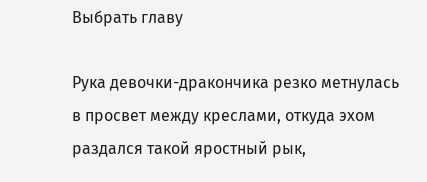Выбрать главу

Рука девочки-дракончика резко метнулась в просвет между креслами, откуда эхом раздался такой яростный рык,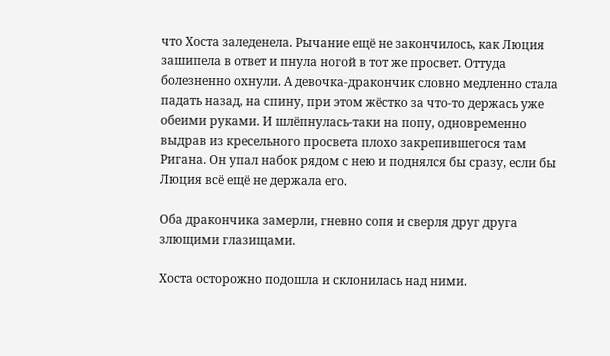что Хоста заледенела. Рычание ещё не закончилось, как Люция зашипела в ответ и пнула ногой в тот же просвет. Оттуда болезненно охнули. А девочка-дракончик словно медленно стала падать назад, на спину, при этом жёстко за что-то держась уже обеими руками. И шлёпнулась-таки на попу, одновременно выдрав из кресельного просвета плохо закрепившегося там Ригана. Он упал набок рядом с нею и поднялся бы сразу, если бы Люция всё ещё не держала его.

Оба дракончика замерли, гневно сопя и сверля друг друга злющими глазищами.

Хоста осторожно подошла и склонилась над ними.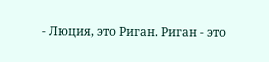- Люция, это Риган. Риган - это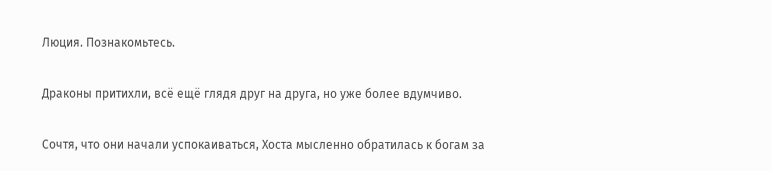Люция. Познакомьтесь.

Драконы притихли, всё ещё глядя друг на друга, но уже более вдумчиво.

Сочтя, что они начали успокаиваться, Хоста мысленно обратилась к богам за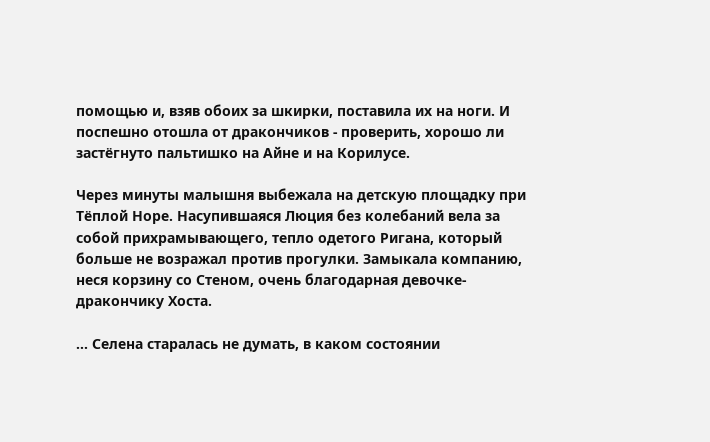помощью и, взяв обоих за шкирки, поставила их на ноги. И поспешно отошла от дракончиков - проверить, хорошо ли застёгнуто пальтишко на Айне и на Корилусе.

Через минуты малышня выбежала на детскую площадку при Тёплой Норе. Насупившаяся Люция без колебаний вела за собой прихрамывающего, тепло одетого Ригана, который больше не возражал против прогулки. Замыкала компанию, неся корзину со Стеном, очень благодарная девочке-дракончику Хоста.

... Селена старалась не думать, в каком состоянии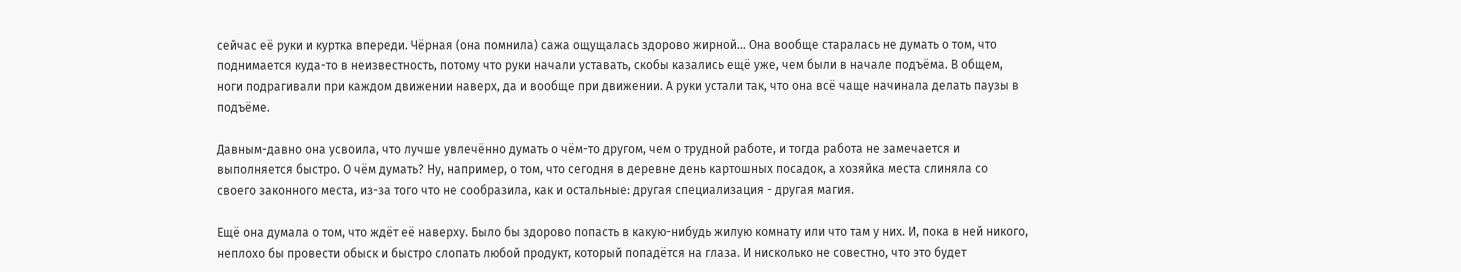сейчас её руки и куртка впереди. Чёрная (она помнила) сажа ощущалась здорово жирной... Она вообще старалась не думать о том, что поднимается куда-то в неизвестность, потому что руки начали уставать, скобы казались ещё уже, чем были в начале подъёма. В общем, ноги подрагивали при каждом движении наверх, да и вообще при движении. А руки устали так, что она всё чаще начинала делать паузы в подъёме.

Давным-давно она усвоила, что лучше увлечённо думать о чём-то другом, чем о трудной работе, и тогда работа не замечается и выполняется быстро. О чём думать? Ну, например, о том, что сегодня в деревне день картошных посадок, а хозяйка места слиняла со своего законного места, из-за того что не сообразила, как и остальные: другая специализация - другая магия.

Ещё она думала о том, что ждёт её наверху. Было бы здорово попасть в какую-нибудь жилую комнату или что там у них. И, пока в ней никого, неплохо бы провести обыск и быстро слопать любой продукт, который попадётся на глаза. И нисколько не совестно, что это будет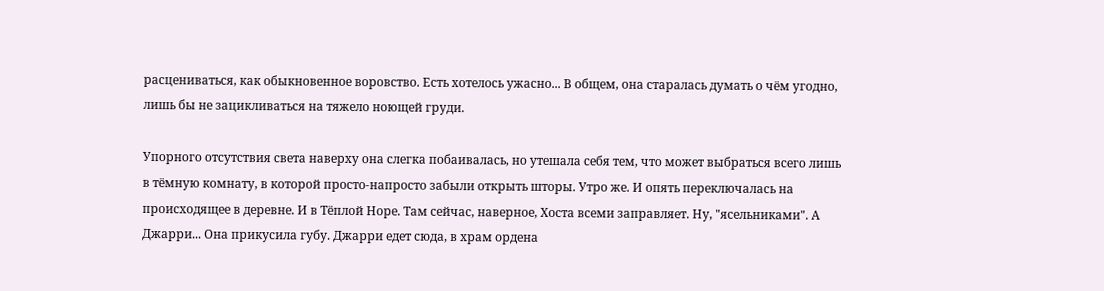расцениваться, как обыкновенное воровство. Есть хотелось ужасно... В общем, она старалась думать о чём угодно, лишь бы не зацикливаться на тяжело ноющей груди.

Упорного отсутствия света наверху она слегка побаивалась, но утешала себя тем, что может выбраться всего лишь в тёмную комнату, в которой просто-напросто забыли открыть шторы. Утро же. И опять переключалась на происходящее в деревне. И в Тёплой Норе. Там сейчас, наверное, Хоста всеми заправляет. Ну, "ясельниками". А Джарри... Она прикусила губу. Джарри едет сюда, в храм ордена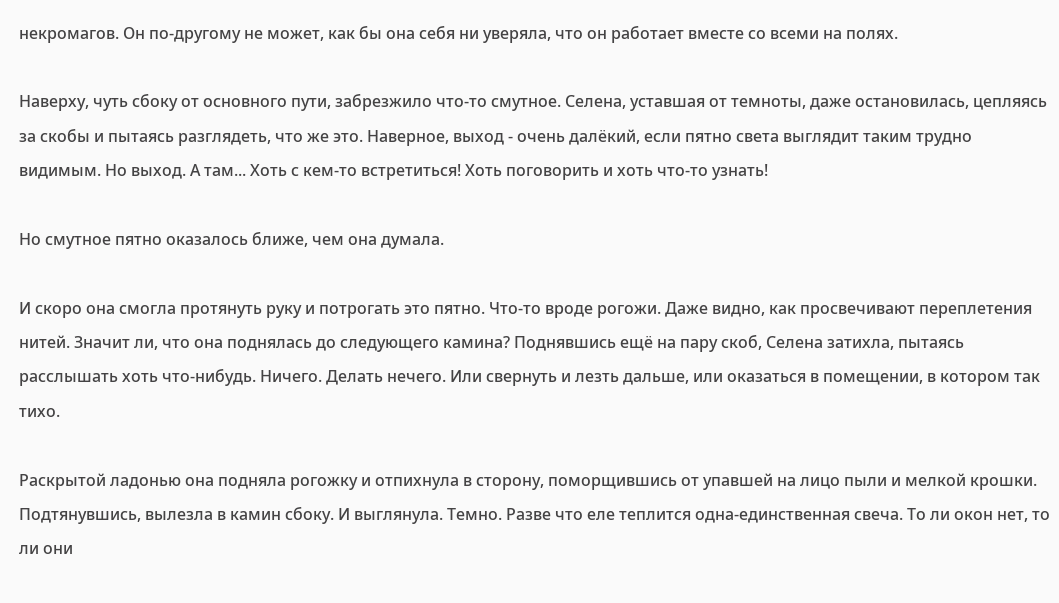некромагов. Он по-другому не может, как бы она себя ни уверяла, что он работает вместе со всеми на полях.

Наверху, чуть сбоку от основного пути, забрезжило что-то смутное. Селена, уставшая от темноты, даже остановилась, цепляясь за скобы и пытаясь разглядеть, что же это. Наверное, выход - очень далёкий, если пятно света выглядит таким трудно видимым. Но выход. А там... Хоть с кем-то встретиться! Хоть поговорить и хоть что-то узнать!

Но смутное пятно оказалось ближе, чем она думала.

И скоро она смогла протянуть руку и потрогать это пятно. Что-то вроде рогожи. Даже видно, как просвечивают переплетения нитей. Значит ли, что она поднялась до следующего камина? Поднявшись ещё на пару скоб, Селена затихла, пытаясь расслышать хоть что-нибудь. Ничего. Делать нечего. Или свернуть и лезть дальше, или оказаться в помещении, в котором так тихо.

Раскрытой ладонью она подняла рогожку и отпихнула в сторону, поморщившись от упавшей на лицо пыли и мелкой крошки. Подтянувшись, вылезла в камин сбоку. И выглянула. Темно. Разве что еле теплится одна-единственная свеча. То ли окон нет, то ли они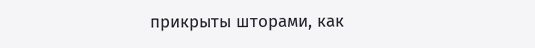прикрыты шторами, как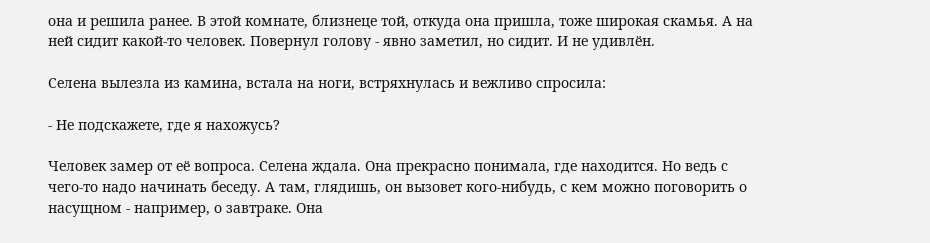она и решила ранее. В этой комнате, близнеце той, откуда она пришла, тоже широкая скамья. А на ней сидит какой-то человек. Повернул голову - явно заметил, но сидит. И не удивлён.

Селена вылезла из камина, встала на ноги, встряхнулась и вежливо спросила:

- Не подскажете, где я нахожусь?

Человек замер от её вопроса. Селена ждала. Она прекрасно понимала, где находится. Но ведь с чего-то надо начинать беседу. А там, глядишь, он вызовет кого-нибудь, с кем можно поговорить о насущном - например, о завтраке. Она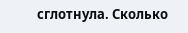сглотнула. Сколько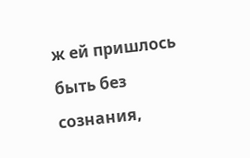ж ей пришлось быть без сознания,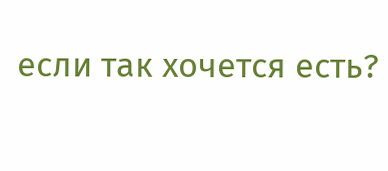если так хочется есть?